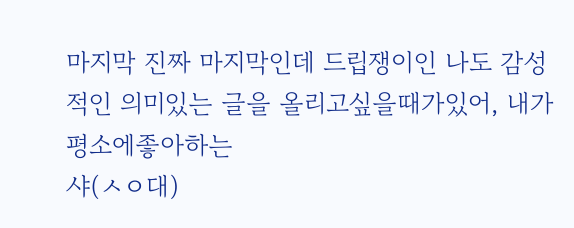마지막 진짜 마지막인데 드립쟁이인 나도 감성적인 의미있는 글을 올리고싶을때가있어, 내가 평소에좋아하는
샤(ㅅㅇ대)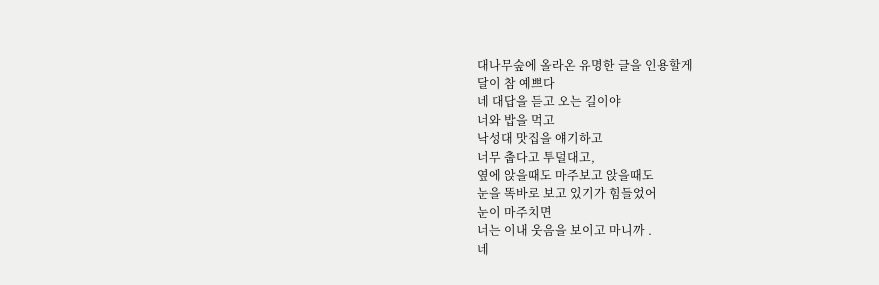대나무숲에 올라온 유명한 글을 인용할게
달이 참 예쁘다
네 대답을 듣고 오는 길이야
너와 밥을 먹고
낙성대 맛집을 얘기하고
너무 춥다고 투덜대고,
옆에 앉을때도 마주보고 앉을때도
눈을 똑바로 보고 있기가 힘들었어
눈이 마주치면
너는 이내 웃음을 보이고 마니까 .
네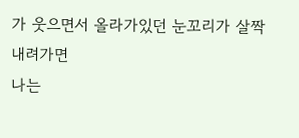가 웃으면서 올라가있던 눈꼬리가 살짝 내려가면
나는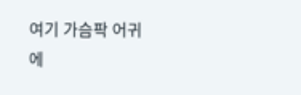여기 가슴팍 어귀에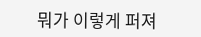뭐가 이렇게 퍼져